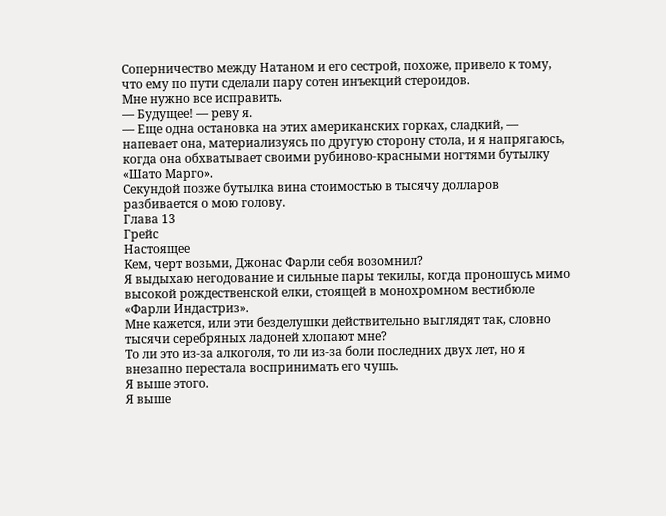Соперничество между Натаном и его сестрой, похоже, привело к тому, что ему по пути сделали пару сотен инъекций стероидов.
Мне нужно все исправить.
— Будущее! — реву я.
— Еще одна остановка на этих американских горках, сладкий, — напевает она, материализуясь по другую сторону стола, и я напрягаюсь, когда она обхватывает своими рубиново-красными ногтями бутылку «Шато Марго».
Секундой позже бутылка вина стоимостью в тысячу долларов разбивается о мою голову.
Глава 13
Грейс
Настоящее
Кем, черт возьми, Джонас Фарли себя возомнил?
Я выдыхаю негодование и сильные пары текилы, когда проношусь мимо высокой рождественской елки, стоящей в монохромном вестибюле «Фарли Индастриз».
Мне кажется, или эти безделушки действительно выглядят так, словно тысячи серебряных ладоней хлопают мне?
То ли это из-за алкоголя, то ли из-за боли последних двух лет, но я внезапно перестала воспринимать его чушь.
Я выше этого.
Я выше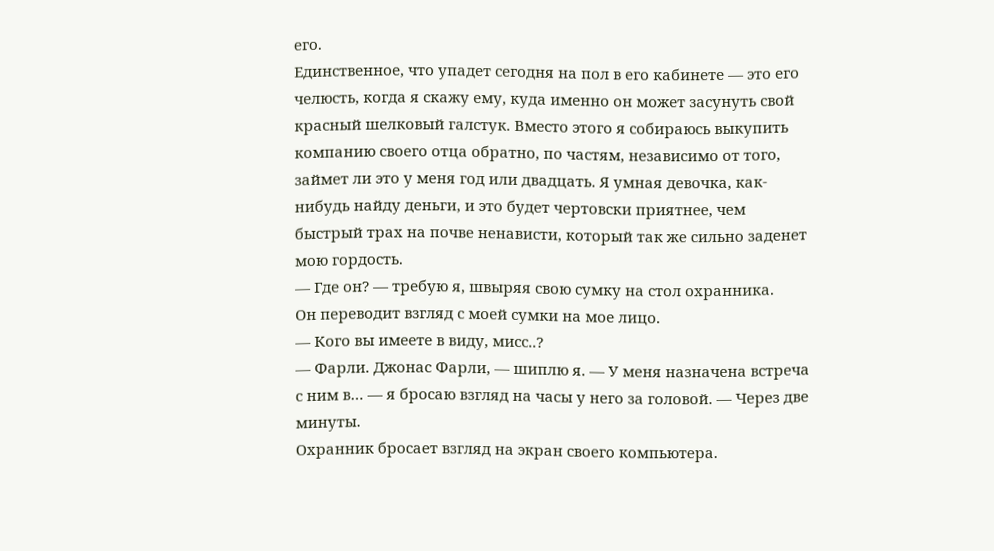его.
Единственное, что упадет сегодня на пол в его кабинете — это его челюсть, когда я скажу ему, куда именно он может засунуть свой красный шелковый галстук. Вместо этого я собираюсь выкупить компанию своего отца обратно, по частям, независимо от того, займет ли это у меня год или двадцать. Я умная девочка, как-нибудь найду деньги, и это будет чертовски приятнее, чем быстрый трах на почве ненависти, который так же сильно заденет мою гордость.
— Где он? — требую я, швыряя свою сумку на стол охранника.
Он переводит взгляд с моей сумки на мое лицо.
— Кого вы имеете в виду, мисс..?
— Фарли. Джонас Фарли, — шиплю я. — У меня назначена встреча с ним в… — я бросаю взгляд на часы у него за головой. — Через две минуты.
Охранник бросает взгляд на экран своего компьютера.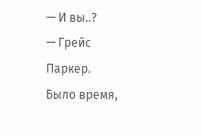— И вы..?
— Грейс Паркер.
Было время,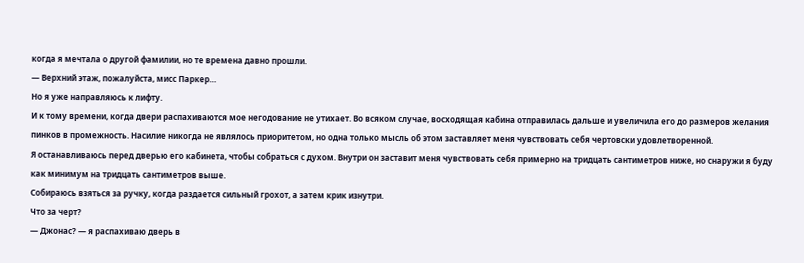когда я мечтала о другой фамилии, но те времена давно прошли.
— Верхний этаж, пожалуйста, мисс Паркер…
Но я уже направляюсь к лифту.
И к тому времени, когда двери распахиваются мое негодование не утихает. Во всяком случае, восходящая кабина отправилась дальше и увеличила его до размеров желания пинков в промежность. Насилие никогда не являлось приоритетом, но одна только мысль об этом заставляет меня чувствовать себя чертовски удовлетворенной.
Я останавливаюсь перед дверью его кабинета, чтобы собраться с духом. Внутри он заставит меня чувствовать себя примерно на тридцать сантиметров ниже, но снаружи я буду как минимум на тридцать сантиметров выше.
Собираюсь взяться за ручку, когда раздается сильный грохот, а затем крик изнутри.
Что за черт?
— Джонас? — я распахиваю дверь в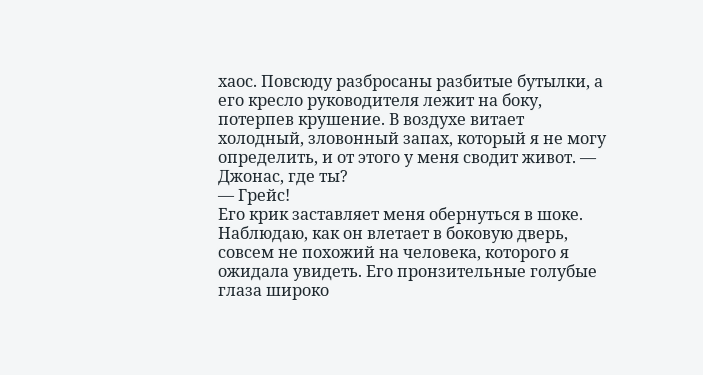хаос. Повсюду разбросаны разбитые бутылки, а его кресло руководителя лежит на боку, потерпев крушение. В воздухе витает холодный, зловонный запах, который я не могу определить, и от этого у меня сводит живот. — Джонас, где ты?
— Грейс!
Его крик заставляет меня обернуться в шоке. Наблюдаю, как он влетает в боковую дверь, совсем не похожий на человека, которого я ожидала увидеть. Его пронзительные голубые глаза широко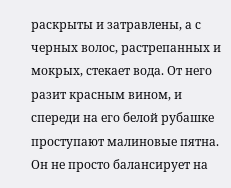раскрыты и затравлены, а с черных волос, растрепанных и мокрых, стекает вода. От него разит красным вином, и спереди на его белой рубашке проступают малиновые пятна.
Он не просто балансирует на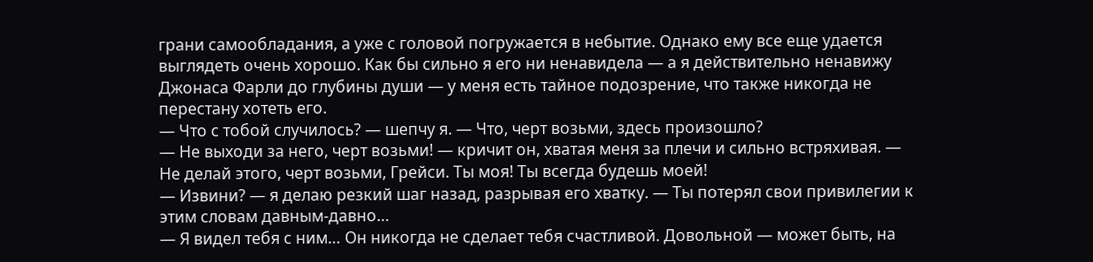грани самообладания, а уже с головой погружается в небытие. Однако ему все еще удается выглядеть очень хорошо. Как бы сильно я его ни ненавидела — а я действительно ненавижу Джонаса Фарли до глубины души — у меня есть тайное подозрение, что также никогда не перестану хотеть его.
— Что с тобой случилось? — шепчу я. — Что, черт возьми, здесь произошло?
— Не выходи за него, черт возьми! — кричит он, хватая меня за плечи и сильно встряхивая. — Не делай этого, черт возьми, Грейси. Ты моя! Ты всегда будешь моей!
— Извини? — я делаю резкий шаг назад, разрывая его хватку. — Ты потерял свои привилегии к этим словам давным-давно…
— Я видел тебя с ним… Он никогда не сделает тебя счастливой. Довольной — может быть, на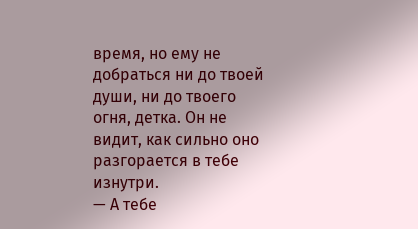время, но ему не добраться ни до твоей души, ни до твоего огня, детка. Он не видит, как сильно оно разгорается в тебе изнутри.
— А тебе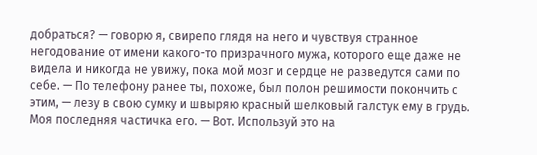добраться? — говорю я, свирепо глядя на него и чувствуя странное негодование от имени какого-то призрачного мужа, которого еще даже не видела и никогда не увижу, пока мой мозг и сердце не разведутся сами по себе. — По телефону ранее ты, похоже, был полон решимости покончить с этим, — лезу в свою сумку и швыряю красный шелковый галстук ему в грудь. Моя последняя частичка его. — Вот. Используй это на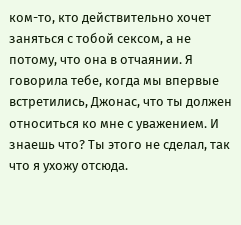ком-то, кто действительно хочет заняться с тобой сексом, а не потому, что она в отчаянии. Я говорила тебе, когда мы впервые встретились, Джонас, что ты должен относиться ко мне с уважением. И знаешь что? Ты этого не сделал, так что я ухожу отсюда.